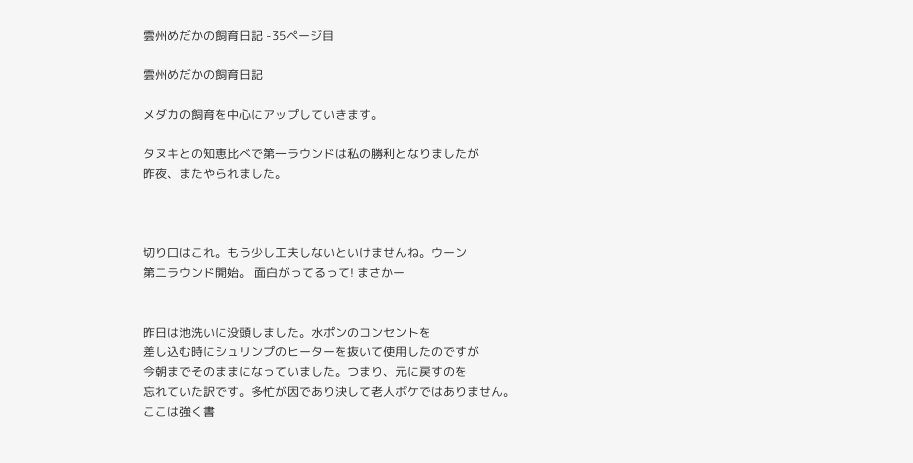雲州めだかの飼育日記 -35ページ目

雲州めだかの飼育日記

メダカの飼育を中心にアップしていきます。

タヌキとの知恵比べで第一ラウンドは私の勝利となりましたが
昨夜、またやられました。



切り口はこれ。もう少し工夫しないといけませんね。ウーン
第二ラウンド開始。 面白がってるって! まさかー


昨日は池洗いに没頭しました。水ポンのコンセントを
差し込む時にシュリンプのヒーターを抜いて使用したのですが
今朝までそのままになっていました。つまり、元に戻すのを
忘れていた訳です。多忙が因であり決して老人ボケではありません。
ここは強く書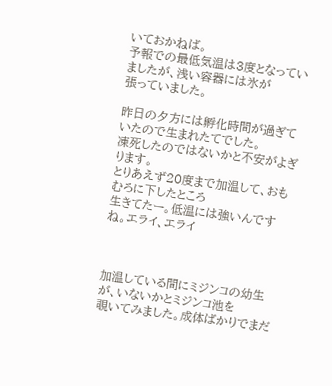いておかねば。
予報での最低気温は3度となっていましたが、浅い容器には氷が
張っていました。

昨日の夕方には孵化時間が過ぎていたので生まれたてでした。
凍死したのではないかと不安がよぎります。
とりあえず20度まで加温して、おもむろに下したところ
生きてたー。低温には強いんですね。エライ、エライ



加温している間にミジンコの幼生が、いないかとミジンコ池を
覗いてみました。成体ばかりでまだ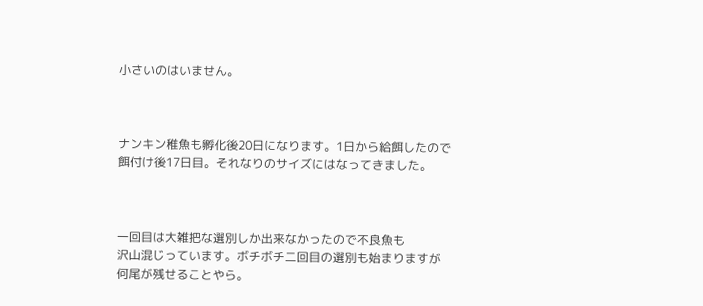小さいのはいません。



ナンキン稚魚も孵化後20日になります。1日から給餌したので
餌付け後17日目。それなりのサイズにはなってきました。



一回目は大雑把な選別しか出来なかったので不良魚も
沢山混じっています。ボチボチ二回目の選別も始まりますが
何尾が残せることやら。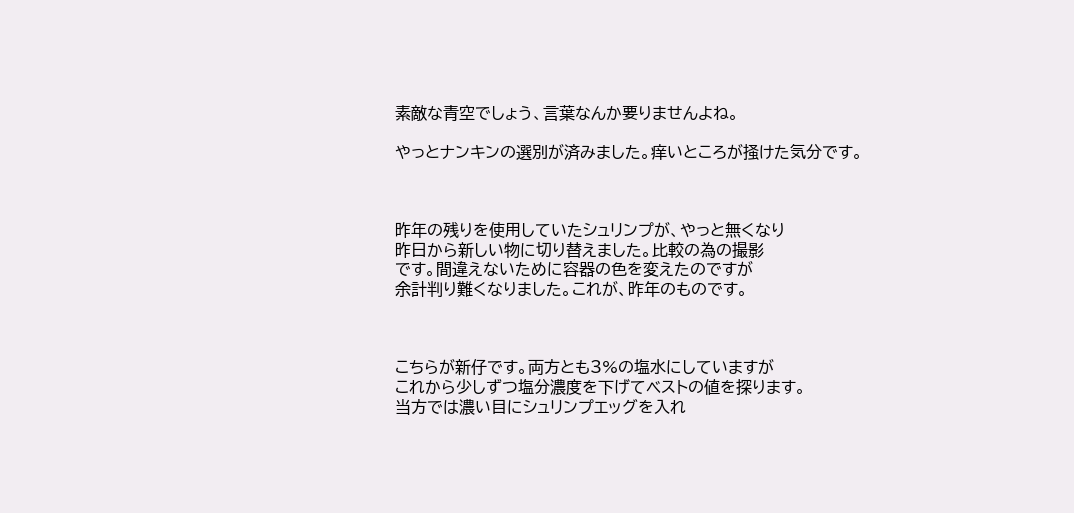素敵な青空でしょう、言葉なんか要りませんよね。

やっとナンキンの選別が済みました。痒いところが掻けた気分です。



昨年の残りを使用していたシュリンプが、やっと無くなり
昨日から新しい物に切り替えました。比較の為の撮影
です。間違えないために容器の色を変えたのですが
余計判り難くなりました。これが、昨年のものです。



こちらが新仔です。両方とも3%の塩水にしていますが
これから少しずつ塩分濃度を下げてベストの値を探ります。
当方では濃い目にシュリンプエッグを入れ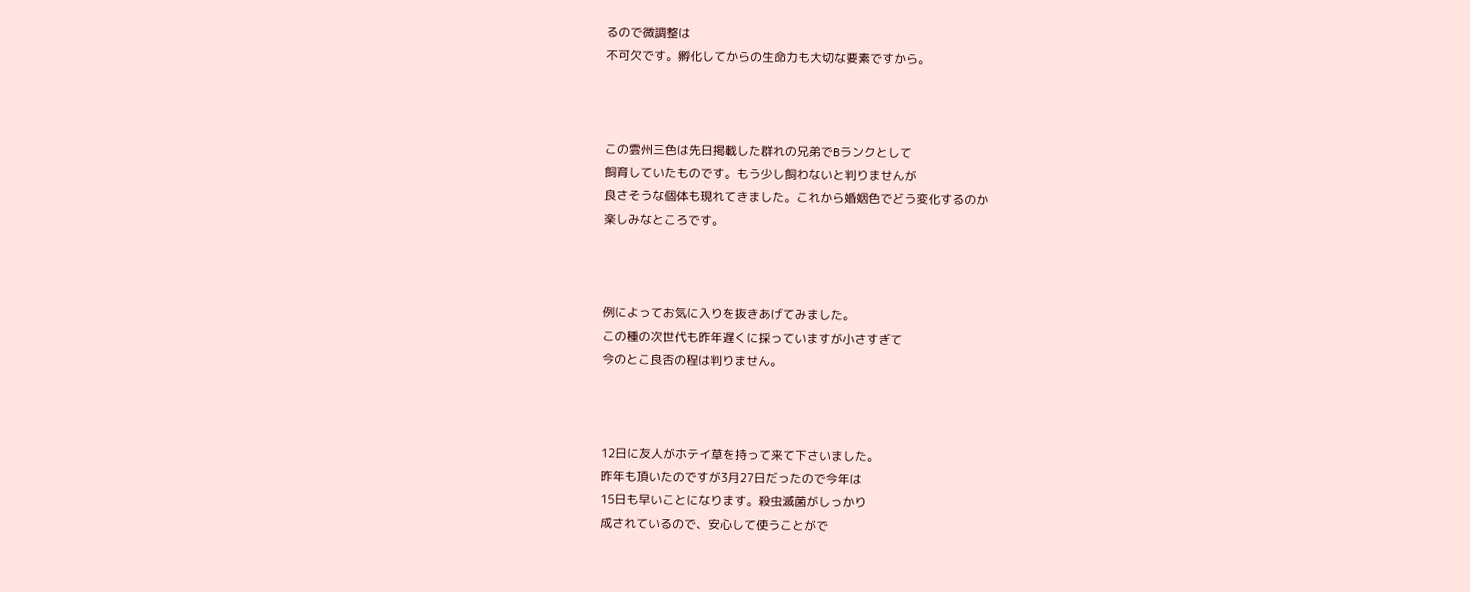るので微調整は
不可欠です。孵化してからの生命力も大切な要素ですから。



この雲州三色は先日掲載した群れの兄弟でBランクとして
飼育していたものです。もう少し飼わないと判りませんが
良さそうな個体も現れてきました。これから婚姻色でどう変化するのか
楽しみなところです。



例によってお気に入りを抜きあげてみました。
この種の次世代も昨年遅くに採っていますが小さすぎて
今のとこ良否の程は判りません。



12日に友人がホテイ草を持って来て下さいました。
昨年も頂いたのですが3月27日だったので今年は
15日も早いことになります。殺虫滅菌がしっかり
成されているので、安心して使うことがで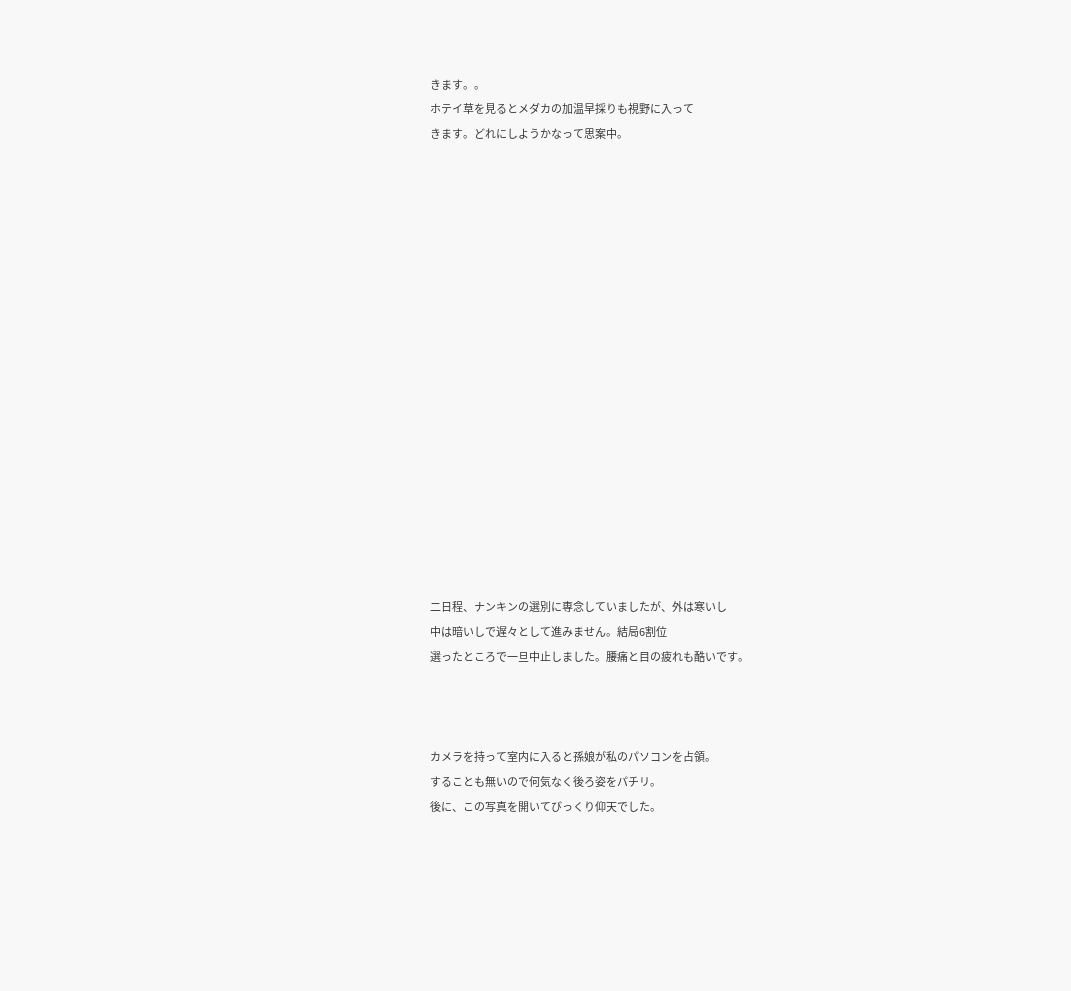きます。。
ホテイ草を見るとメダカの加温早採りも視野に入って
きます。どれにしようかなって思案中。


















二日程、ナンキンの選別に専念していましたが、外は寒いし
中は暗いしで遅々として進みません。結局6割位
選ったところで一旦中止しました。腰痛と目の疲れも酷いです。



カメラを持って室内に入ると孫娘が私のパソコンを占領。
することも無いので何気なく後ろ姿をパチリ。
後に、この写真を開いてびっくり仰天でした。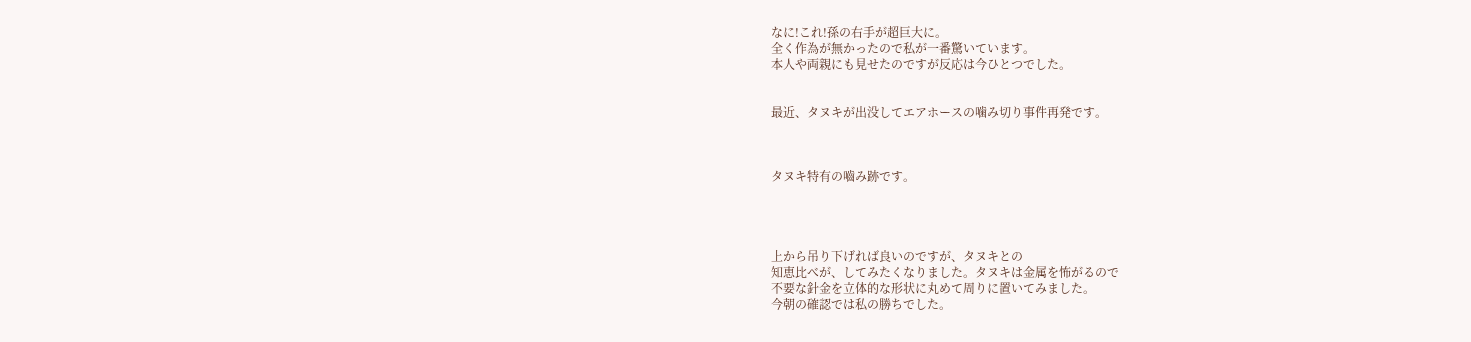なに!これ!孫の右手が超巨大に。
全く作為が無かったので私が一番驚いています。
本人や両親にも見せたのですが反応は今ひとつでした。


最近、タヌキが出没してエアホースの噛み切り事件再発です。



タヌキ特有の嚙み跡です。




上から吊り下げれば良いのですが、タヌキとの
知恵比べが、してみたくなりました。タヌキは金属を怖がるので
不要な針金を立体的な形状に丸めて周りに置いてみました。
今朝の確認では私の勝ちでした。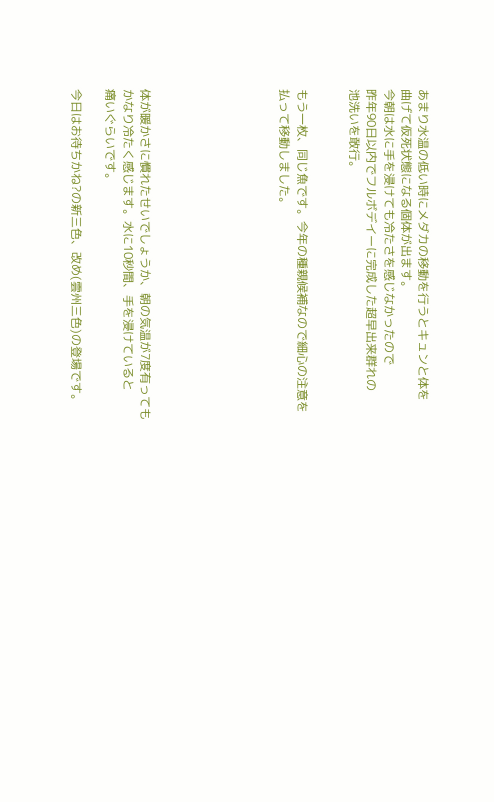あまり水温の低い時にメダカの移動を行うとキュンと体を
曲げて仮死状態になる個体が出ます。
今朝は水に手を浸けても冷たさを感じなかったので
昨年90日以内でフルボデイーに完成した超早出来群れの
池洗いを敢行。


もう一枚、同じ魚です。今年の種親候補なので細心の注意を
払って移動しました。







体が暖かさに慣れたせいでしょうか、朝の気温が7度有っても
かなり冷たく感じます。水に10秒間、手を浸けていると
痛いぐらいです。

今日はお待ちかね?の新三色、改め(雲州三色)の登場です。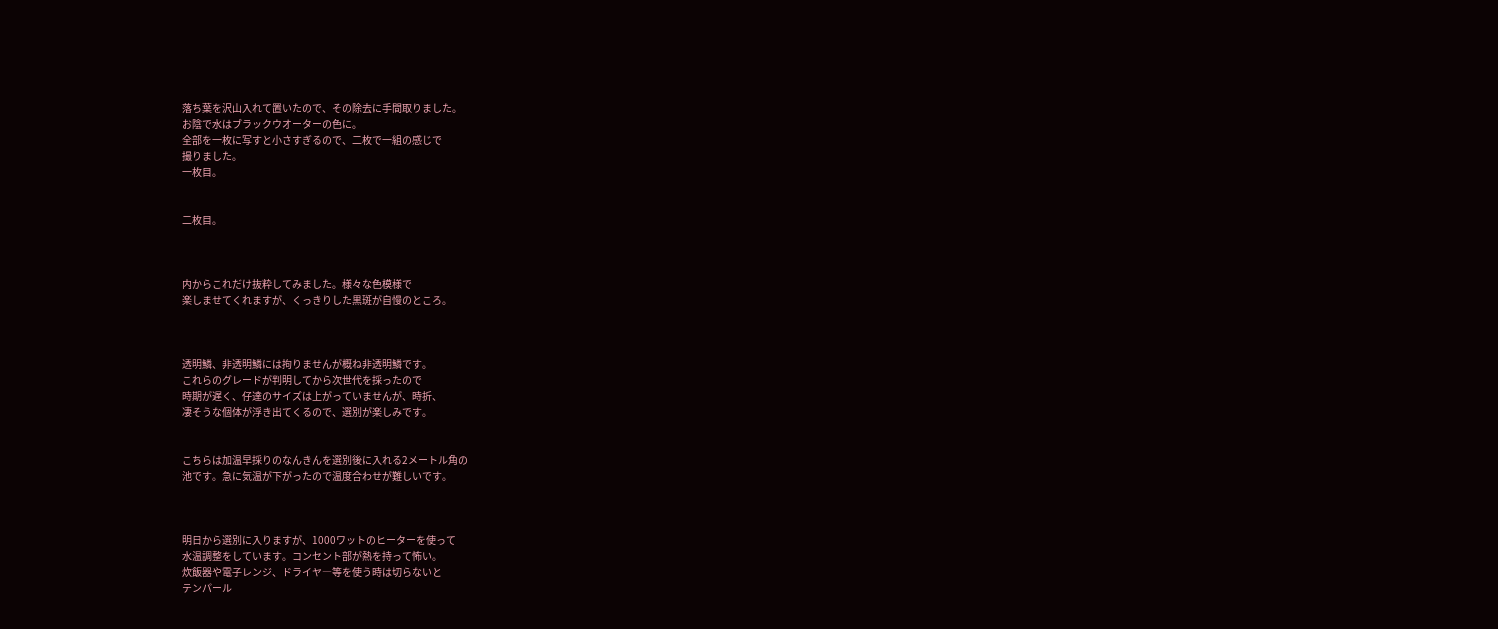落ち葉を沢山入れて置いたので、その除去に手間取りました。
お陰で水はブラックウオーターの色に。
全部を一枚に写すと小さすぎるので、二枚で一組の感じで
撮りました。
一枚目。


二枚目。



内からこれだけ抜粋してみました。様々な色模様で
楽しませてくれますが、くっきりした黒斑が自慢のところ。



透明鱗、非透明鱗には拘りませんが概ね非透明鱗です。
これらのグレードが判明してから次世代を採ったので
時期が遅く、仔達のサイズは上がっていませんが、時折、
凄そうな個体が浮き出てくるので、選別が楽しみです。


こちらは加温早採りのなんきんを選別後に入れる2メートル角の
池です。急に気温が下がったので温度合わせが難しいです。



明日から選別に入りますが、1000ワットのヒーターを使って
水温調整をしています。コンセント部が熱を持って怖い。
炊飯器や電子レンジ、ドライヤ―等を使う時は切らないと
テンパール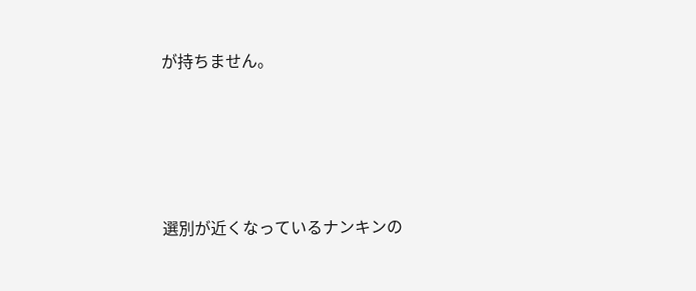が持ちません。




選別が近くなっているナンキンの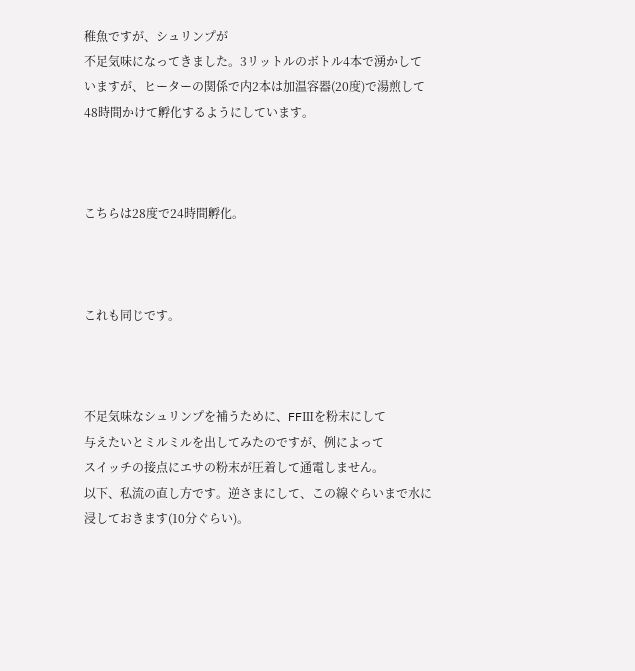稚魚ですが、シュリンプが
不足気味になってきました。3リットルのボトル4本で湧かして
いますが、ヒーターの関係で内2本は加温容器(20度)で湯煎して
48時間かけて孵化するようにしています。



こちらは28度で24時間孵化。



これも同じです。



不足気味なシュリンプを補うために、FFⅢを粉末にして
与えたいとミルミルを出してみたのですが、例によって
スイッチの接点にエサの粉末が圧着して通電しません。
以下、私流の直し方です。逆さまにして、この線ぐらいまで水に
浸しておきます(10分ぐらい)。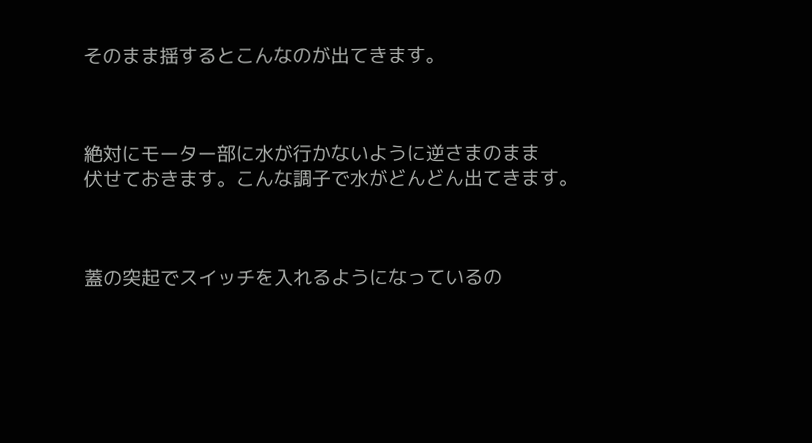そのまま揺するとこんなのが出てきます。



絶対にモーター部に水が行かないように逆さまのまま
伏せておきます。こんな調子で水がどんどん出てきます。



蓋の突起でスイッチを入れるようになっているの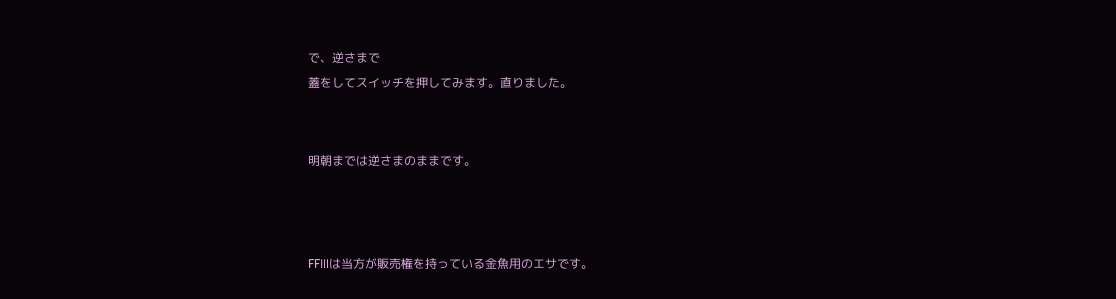で、逆さまで
蓋をしてスイッチを押してみます。直りました。


明朝までは逆さまのままです。



FFⅢは当方が販売権を持っている金魚用のエサです。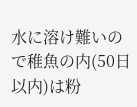水に溶け難いので稚魚の内(50日以内)は粉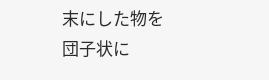末にした物を
団子状に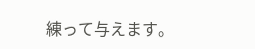練って与えます。